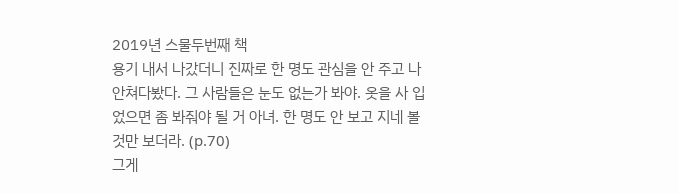2019년 스물두번째 책
용기 내서 나갔더니 진짜로 한 명도 관심을 안 주고 나 안쳐다봤다. 그 사람들은 눈도 없는가 봐야. 옷을 사 입었으면 좀 봐줘야 될 거 아녀. 한 명도 안 보고 지네 볼 것만 보더라. (p.70)
그게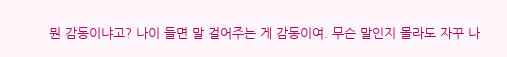뭔 감동이냐고? 나이 들면 말 걸어주는 게 감동이여. 무슨 말인지 몰라도 자꾸 나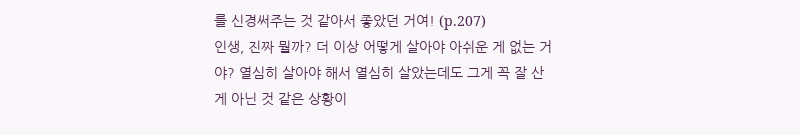를 신경써주는 것 같아서 좋았던 거여! (p.207)
인생, 진짜 뭘까? 더 이상 어떻게 살아야 아쉬운 게 없는 거야? 열심히 살아야 해서 열심히 살았는데도 그게 꼭 잘 산 게 아닌 것 같은 상황이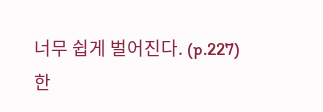너무 쉽게 벌어진다. (p.227)
한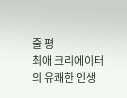줄 평
최애 크리에이터의 유쾌한 인생